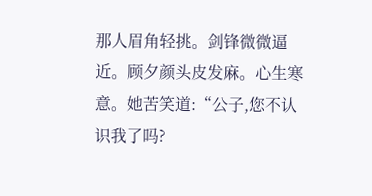那人眉角轻挑。剑锋微微逼近。顾夕颜头皮发麻。心生寒意。她苦笑道:“公子,您不认识我了吗?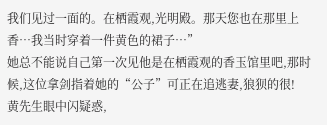我们见过一面的。在栖霞观,光明殿。那天您也在那里上香…我当时穿着一件黄色的裙子…”
她总不能说自己第一次见他是在栖霞观的香玉馆里吧,那时候,这位拿剑指着她的“公子”可正在追逃妻,狼狈的很!
黄先生眼中闪疑惑,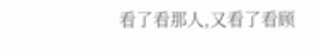看了看那人,又看了看顾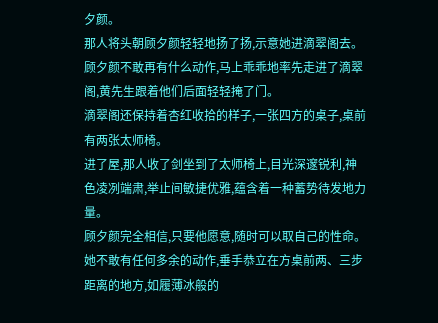夕颜。
那人将头朝顾夕颜轻轻地扬了扬,示意她进滴翠阁去。
顾夕颜不敢再有什么动作,马上乖乖地率先走进了滴翠阁,黄先生跟着他们后面轻轻掩了门。
滴翠阁还保持着杏红收拾的样子,一张四方的桌子,桌前有两张太师椅。
进了屋,那人收了剑坐到了太师椅上,目光深邃锐利,神色凌冽端肃,举止间敏捷优雅,蕴含着一种蓄势待发地力量。
顾夕颜完全相信,只要他愿意,随时可以取自己的性命。
她不敢有任何多余的动作,垂手恭立在方桌前两、三步距离的地方,如履薄冰般的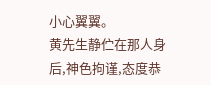小心翼翼。
黄先生静伫在那人身后,神色拘谨,态度恭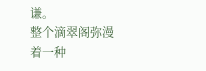谦。
整个滴翠阁弥漫着一种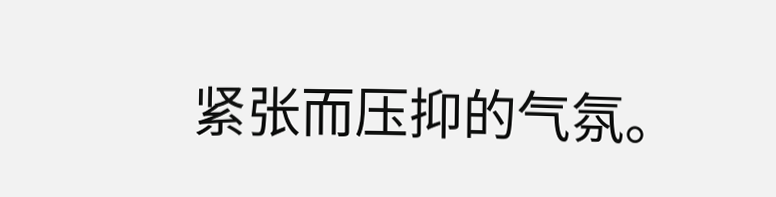紧张而压抑的气氛。